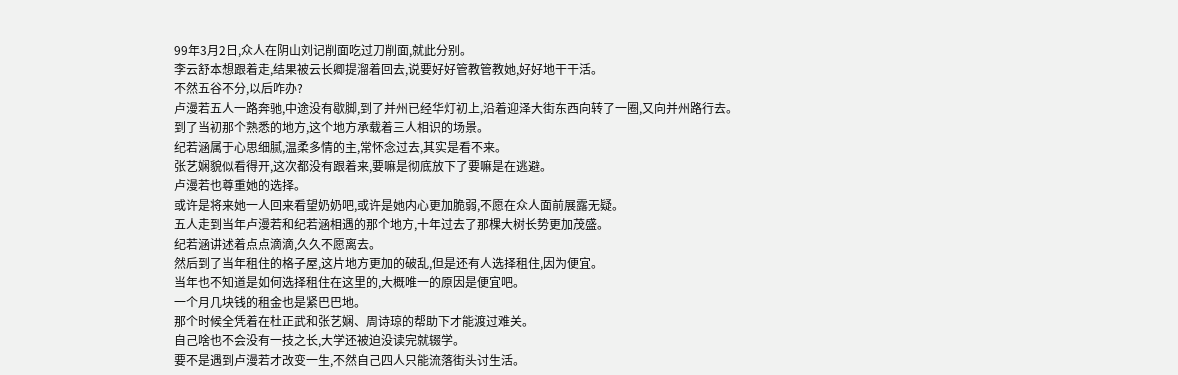99年3月2日,众人在阴山刘记削面吃过刀削面,就此分别。
李云舒本想跟着走,结果被云长卿提溜着回去,说要好好管教管教她,好好地干干活。
不然五谷不分,以后咋办?
卢漫若五人一路奔驰,中途没有歇脚,到了并州已经华灯初上,沿着迎泽大街东西向转了一圈,又向并州路行去。
到了当初那个熟悉的地方,这个地方承载着三人相识的场景。
纪若涵属于心思细腻,温柔多情的主,常怀念过去,其实是看不来。
张艺娴貌似看得开,这次都没有跟着来,要嘛是彻底放下了要嘛是在逃避。
卢漫若也尊重她的选择。
或许是将来她一人回来看望奶奶吧,或许是她内心更加脆弱,不愿在众人面前展露无疑。
五人走到当年卢漫若和纪若涵相遇的那个地方,十年过去了那棵大树长势更加茂盛。
纪若涵讲述着点点滴滴,久久不愿离去。
然后到了当年租住的格子屋,这片地方更加的破乱,但是还有人选择租住,因为便宜。
当年也不知道是如何选择租住在这里的,大概唯一的原因是便宜吧。
一个月几块钱的租金也是紧巴巴地。
那个时候全凭着在杜正武和张艺娴、周诗琼的帮助下才能渡过难关。
自己啥也不会没有一技之长,大学还被迫没读完就辍学。
要不是遇到卢漫若才改变一生,不然自己四人只能流落街头讨生活。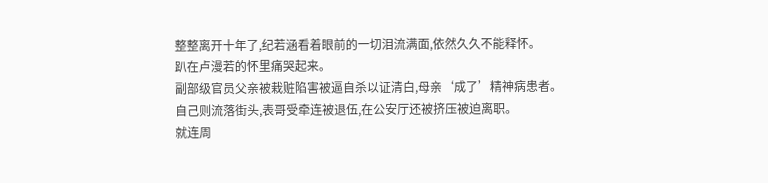整整离开十年了,纪若涵看着眼前的一切泪流满面,依然久久不能释怀。
趴在卢漫若的怀里痛哭起来。
副部级官员父亲被栽赃陷害被逼自杀以证清白,母亲‘成了’精神病患者。
自己则流落街头,表哥受牵连被退伍,在公安厅还被挤压被迫离职。
就连周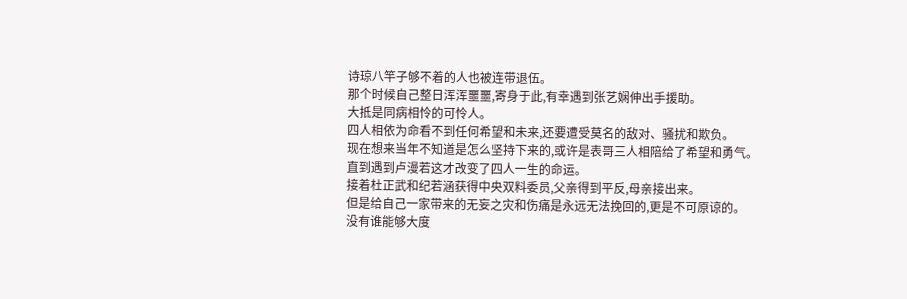诗琼八竿子够不着的人也被连带退伍。
那个时候自己整日浑浑噩噩,寄身于此,有幸遇到张艺娴伸出手援助。
大抵是同病相怜的可怜人。
四人相依为命看不到任何希望和未来,还要遭受莫名的敌对、骚扰和欺负。
现在想来当年不知道是怎么坚持下来的,或许是表哥三人相陪给了希望和勇气。
直到遇到卢漫若这才改变了四人一生的命运。
接着杜正武和纪若涵获得中央双料委员,父亲得到平反,母亲接出来。
但是给自己一家带来的无妄之灾和伤痛是永远无法挽回的,更是不可原谅的。
没有谁能够大度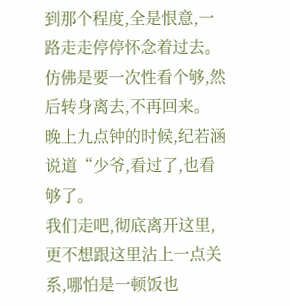到那个程度,全是恨意,一路走走停停怀念着过去。
仿佛是要一次性看个够,然后转身离去,不再回来。
晚上九点钟的时候,纪若涵说道“少爷,看过了,也看够了。
我们走吧,彻底离开这里,更不想跟这里沾上一点关系,哪怕是一顿饭也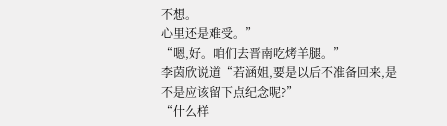不想。
心里还是难受。”
“嗯,好。咱们去晋南吃烤羊腿。”
李茵欣说道“若涵姐,要是以后不准备回来,是不是应该留下点纪念呢?”
“什么样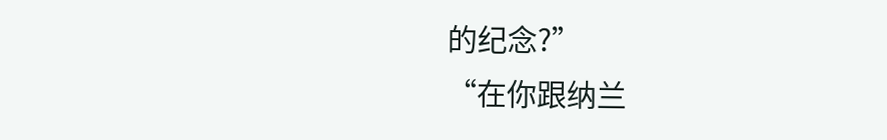的纪念?”
“在你跟纳兰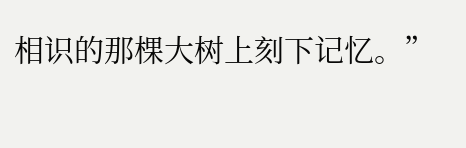相识的那棵大树上刻下记忆。”